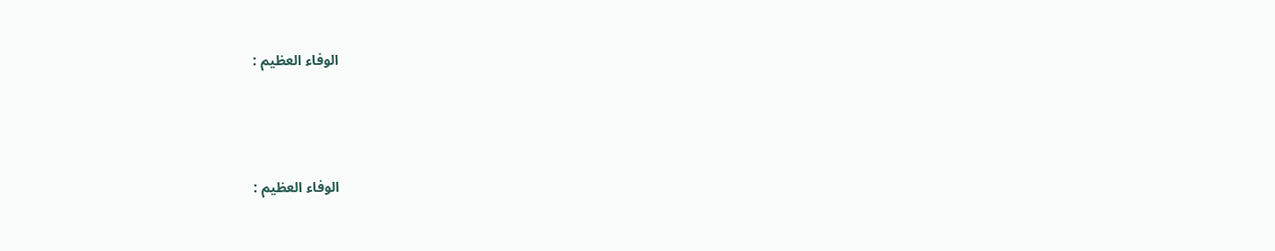الوفاء العظيم :




الوفاء العظيم :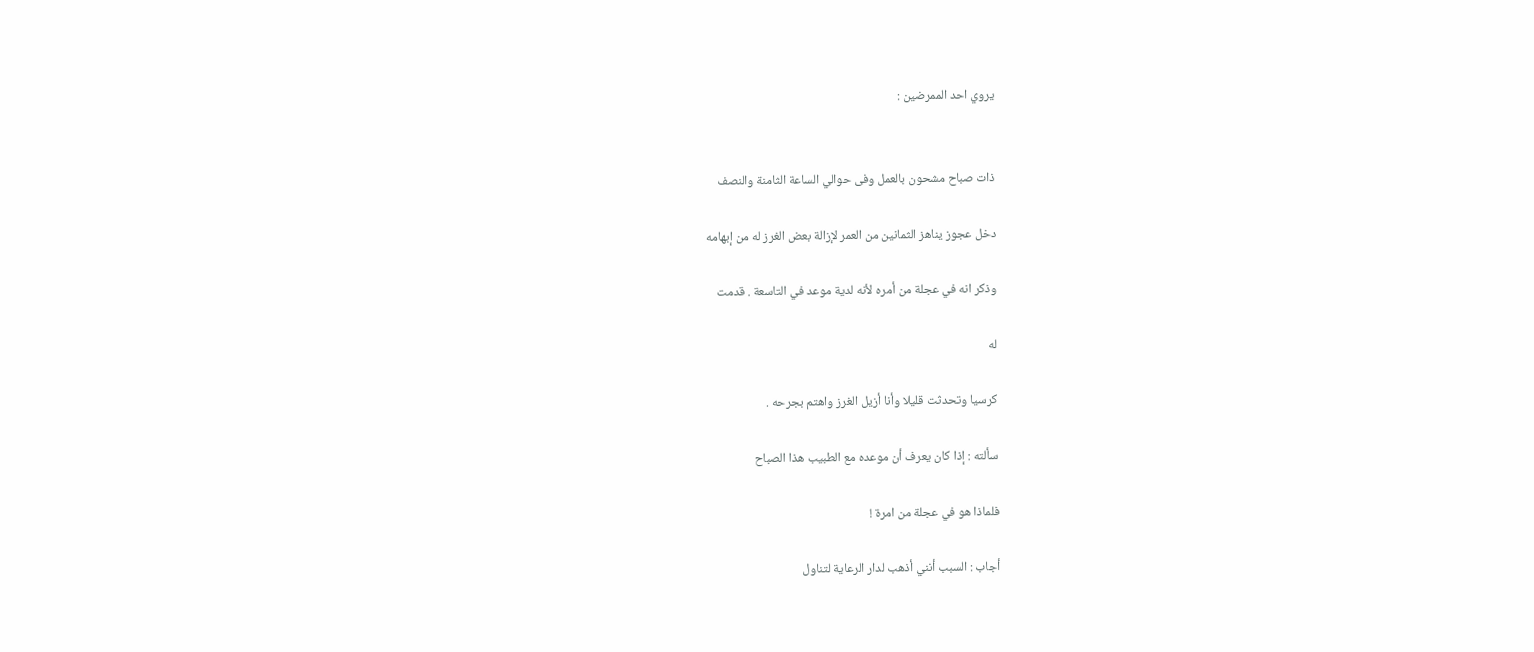يروي احد الممرضين :


ذات صباح مشحون بالعمل وفى حوالي الساعة الثامنة والنصف

دخل عجوز يناهز الثمانين من العمر لإزالة بعض الغرز له من إبهامه

وذكر انه في عجلة من أمره لأنه لدية موعد في التاسعة . قدمت

له

كرسيا وتحدثت قليلا وأنا أزيل الغرز واهتم بجرحه .

سألته : إذا كان يعرف أن موعده مع الطبيب هذا الصباح

فلماذا هو في عجلة من امرة !

أجاب : السبب أنني أذهب لدار الرعاية لتناول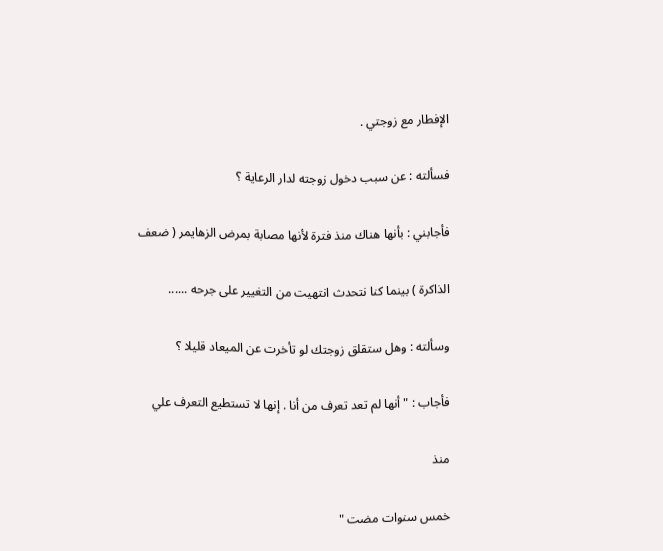الإفطار مع زوجتي .

فسألته : عن سبب دخول زوجته لدار الرعاية ؟

فأجابني : بأنها هناك منذ فترة لأنها مصابة بمرض الزهايمر ( ضعف

الذاكرة ) بينما كنا نتحدث انتهيت من التغيير على جرحه ......

وسألته : وهل ستقلق زوجتك لو تأخرت عن الميعاد قليلا ؟

فأجاب : " أنها لم تعد تعرف من أنا . إنها لا تستطيع التعرف علي

منذ

خمس سنوات مضت "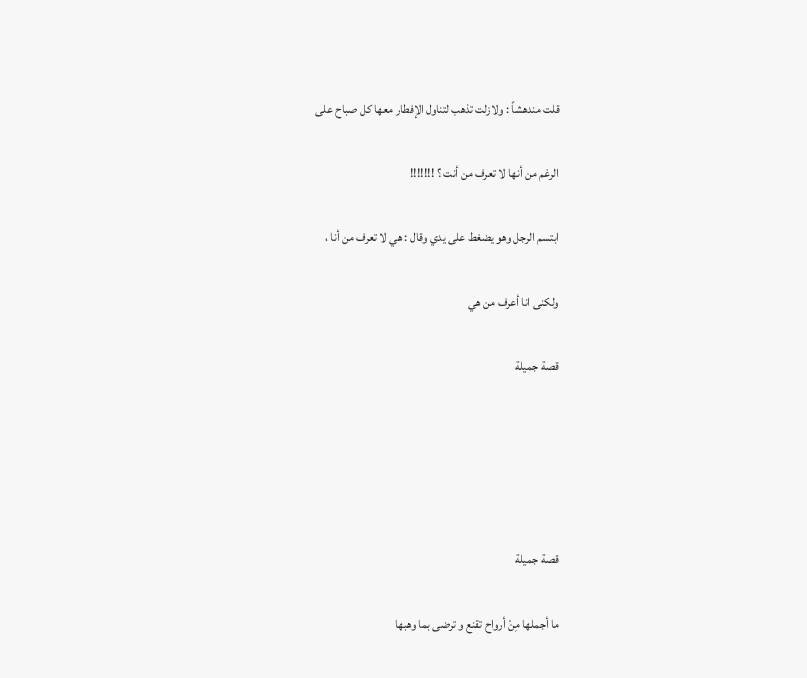قلت مندهشاً : ولازلت تذهب لتناول الإفطار معها كل صباح على

الرغم من أنها لا تعرف من أنت ؟ !!!!!!!

ابتسم الرجل وهو يضغط على يدي وقال : هي لا تعرف من أنا ،

ولكنى انا أعرف من هي

قصة جميلة





قصة جميلة

ما أجملها مِنْ أرواح تقنع و ترضى بما وهبها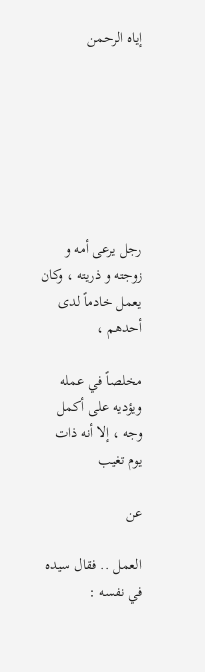إياه الرحمن







رجل يرعى أمه و زوجته و ذريته ، وكان يعمل خادماً لدى أحدهم ،

مخلصاً في عمله ويؤديه على أكمل وجه ، إلا أنه ذات يوم تغيب

عن

العمل .. فقال سيده في نفسه :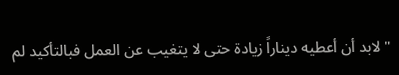" لابد أن أعطيه ديناراً زيادة حتى لا يتغيب عن العمل فبالتأكيد لم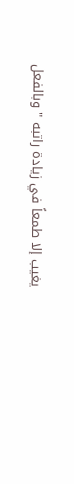يغيب إلا طمعاً في زيادة راتبه " وبالفعل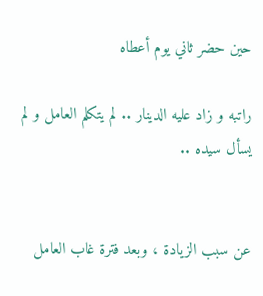حين حضر ثاني يوم أعطاه

راتبه و زاد عليه الدينار .. لم يتكلم العامل و لم يسأل سيده ..


عن سبب الزيادة ، وبعد فترة غاب العامل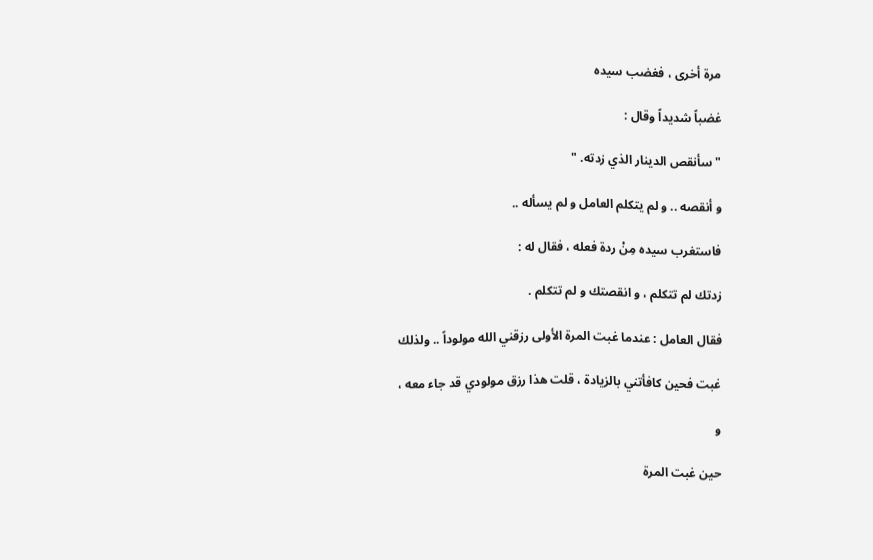مرة أخرى ، فغضب سيده

غضباً شديداً وقال :

" سأنقص الدينار الذي زدته. "

و أنقصه .. و لم يتكلم العامل و لم يسأله ..

فاستغرب سيده مِنْ ردة فعله ، فقال له :

زدتك لم تتكلم ، و انقصتك و لم تتكلم .

فقال العامل : عندما غبت المرة الأولى رزقني الله مولوداً .. ولذلك

غبت فحين كافأتني بالزيادة ، قلت هذا رزق مولودي قد جاء معه ،

و

حين غبت المرة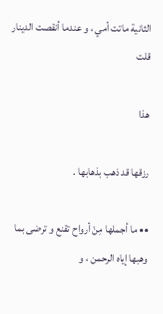الثانية ماتت أمي ، و عندما أنقصت الدينار قلت

هذا

رزقها قد ذهب بذهابها .

•• ما أجملها مِنْ أرواح تقنع و ترضى بما وهبها إياه الرحمن ، و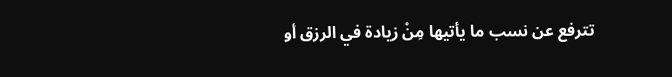تترفع عن نسب ما يأتيها مِنْ زيادة في الرزق أو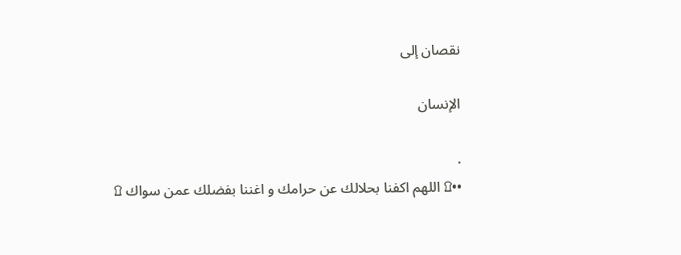نقصان إلى

الإنسان

.
••۩ اللهم اكفنا بحلالك عن حرامك و اغننا بفضلك عمن سواك ۩